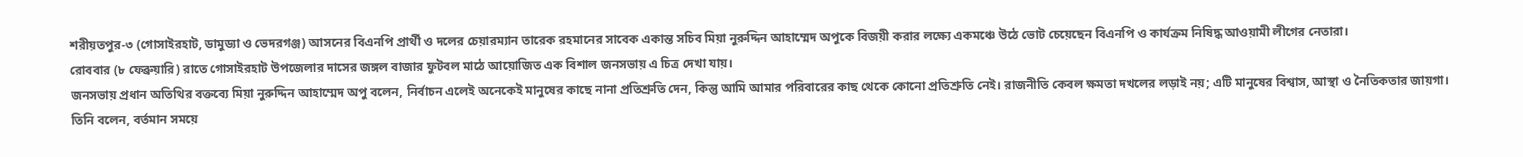শরীয়তপুর-৩ (গোসাইরহাট, ডামুড্যা ও ভেদরগঞ্জ) আসনের বিএনপি প্রার্থী ও দলের চেয়ারম্যান তারেক রহমানের সাবেক একান্ত সচিব মিয়া নুরুদ্দিন আহাম্মেদ অপুকে বিজয়ী করার লক্ষ্যে একমঞ্চে উঠে ভোট চেয়েছেন বিএনপি ও কার্যক্রম নিষিদ্ধ আওয়ামী লীগের নেতারা।
রোববার (৮ ফেব্রুয়ারি) রাতে গোসাইরহাট উপজেলার দাসের জঙ্গল বাজার ফুটবল মাঠে আয়োজিত এক বিশাল জনসভায় এ চিত্র দেখা যায়।
জনসভায় প্রধান অতিথির বক্তব্যে মিয়া নুরুদ্দিন আহাম্মেদ অপু বলেন, নির্বাচন এলেই অনেকেই মানুষের কাছে নানা প্রতিশ্রুতি দেন, কিন্তু আমি আমার পরিবারের কাছ থেকে কোনো প্রতিশ্রুতি নেই। রাজনীতি কেবল ক্ষমতা দখলের লড়াই নয়; এটি মানুষের বিশ্বাস, আস্থা ও নৈতিকতার জায়গা।
তিনি বলেন, বর্তমান সময়ে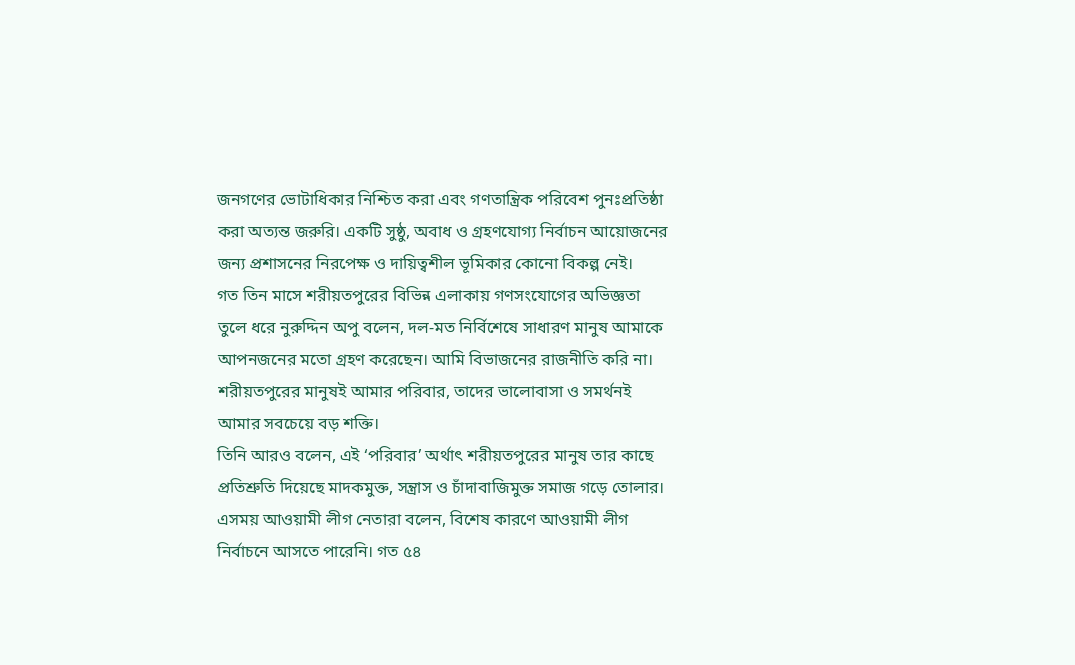জনগণের ভোটাধিকার নিশ্চিত করা এবং গণতান্ত্রিক পরিবেশ পুনঃপ্রতিষ্ঠা করা অত্যন্ত জরুরি। একটি সুষ্ঠু, অবাধ ও গ্রহণযোগ্য নির্বাচন আয়োজনের জন্য প্রশাসনের নিরপেক্ষ ও দায়িত্বশীল ভূমিকার কোনো বিকল্প নেই।
গত তিন মাসে শরীয়তপুরের বিভিন্ন এলাকায় গণসংযোগের অভিজ্ঞতা তুলে ধরে নুরুদ্দিন অপু বলেন, দল-মত নির্বিশেষে সাধারণ মানুষ আমাকে আপনজনের মতো গ্রহণ করেছেন। আমি বিভাজনের রাজনীতি করি না। শরীয়তপুরের মানুষই আমার পরিবার, তাদের ভালোবাসা ও সমর্থনই আমার সবচেয়ে বড় শক্তি।
তিনি আরও বলেন, এই ‘পরিবার’ অর্থাৎ শরীয়তপুরের মানুষ তার কাছে প্রতিশ্রুতি দিয়েছে মাদকমুক্ত, সন্ত্রাস ও চাঁদাবাজিমুক্ত সমাজ গড়ে তোলার।
এসময় আওয়ামী লীগ নেতারা বলেন, বিশেষ কারণে আওয়ামী লীগ নির্বাচনে আসতে পারেনি। গত ৫৪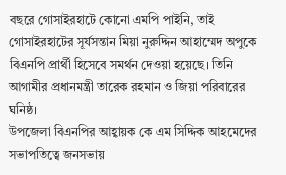বছরে গোসাইরহাটে কোনো এমপি পাইনি, তাই গোসাইরহাটের সূর্যসন্তান মিয়া নুরুদ্দিন আহাম্মেদ অপুকে বিএনপি প্রার্থী হিসেবে সমর্থন দেওয়া হয়েছে। তিনি আগামীর প্রধানমন্ত্রী তারেক রহমান ও জিয়া পরিবারের ঘনিষ্ঠ।
উপজেলা বিএনপির আহ্বায়ক কে এম সিদ্দিক আহমেদের সভাপতিত্বে জনসভায়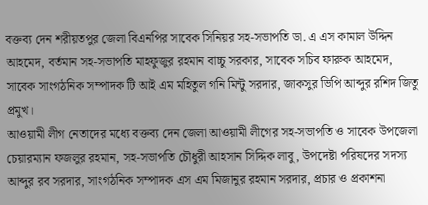বক্তব্য দেন শরীয়তপুর জেলা বিএনপির সাবেক সিনিয়র সহ-সভাপতি ডা. এ এস কামাল উদ্দিন আহমেদ, বর্তমান সহ-সভাপতি মাহফুজুর রহমান বাচ্চু সরকার, সাবেক সচিব ফারুক আহমেদ, সাবেক সাংগঠনিক সম্পাদক টি আই এম মহিতুল গনি মিন্টু সরদার, জাকসুর ভিপি আব্দুর রশিদ জিতু প্রমুখ।
আওয়ামী লীগ নেতাদের মধ্যে বক্তব্য দেন জেলা আওয়ামী লীগের সহ-সভাপতি ও সাবেক উপজেলা চেয়ারম্যান ফজলুর রহমান, সহ-সভাপতি চৌধুরী আহসান সিদ্দিক লাবু, উপদেষ্টা পরিষদের সদস্য আব্দুর রব সরদার, সাংগঠনিক সম্পাদক এস এম মিজানুর রহমান সরদার, প্রচার ও প্রকাশনা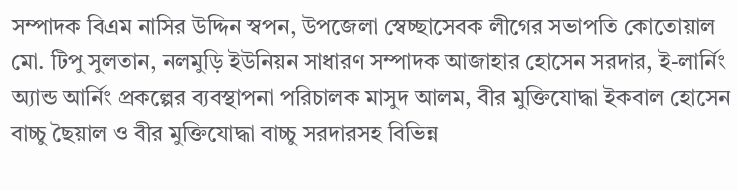সম্পাদক বিএম নাসির উদ্দিন স্বপন, উপজেলা স্বেচ্ছাসেবক লীগের সভাপতি কোতোয়াল মো. টিপু সুলতান, নলমুড়ি ইউনিয়ন সাধারণ সম্পাদক আজাহার হোসেন সরদার, ই-লার্নিং অ্যান্ড আর্নিং প্রকল্পের ব্যবস্থাপনা পরিচালক মাসুদ আলম, বীর মুক্তিযোদ্ধা ইকবাল হোসেন বাচ্চু ছৈয়াল ও বীর মুক্তিযোদ্ধা বাচ্চু সরদারসহ বিভিন্ন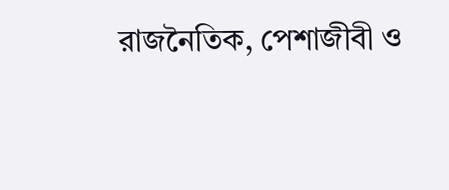রাজনৈতিক, পেশাজীবী ও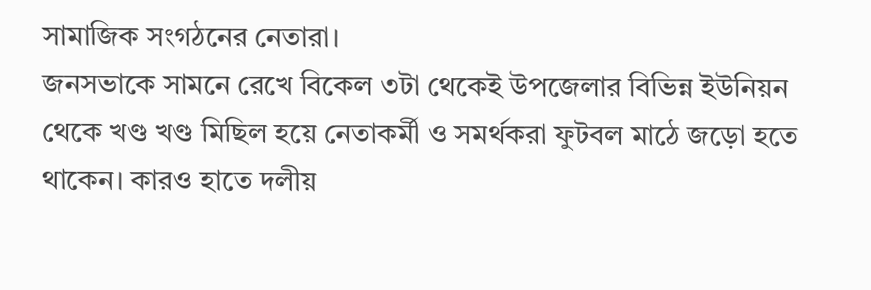সামাজিক সংগঠনের নেতারা।
জনসভাকে সামনে রেখে বিকেল ৩টা থেকেই উপজেলার বিভিন্ন ইউনিয়ন থেকে খণ্ড খণ্ড মিছিল হয়ে নেতাকর্মী ও সমর্থকরা ফুটবল মাঠে জড়ো হতে থাকেন। কারও হাতে দলীয়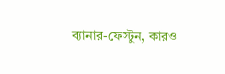ব্যানার-ফেস্টুন, কারও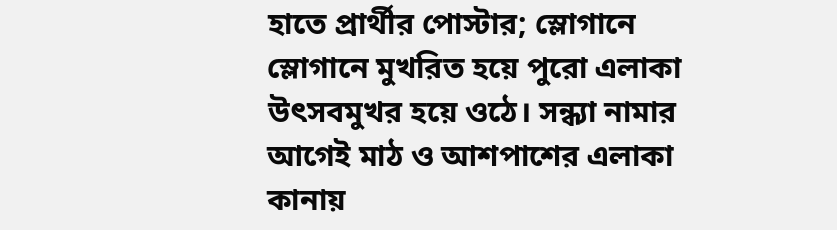হাতে প্রার্থীর পোস্টার; স্লোগানে স্লোগানে মুখরিত হয়ে পুরো এলাকা উৎসবমুখর হয়ে ওঠে। সন্ধ্যা নামার আগেই মাঠ ও আশপাশের এলাকা কানায়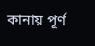কানায় পূর্ণ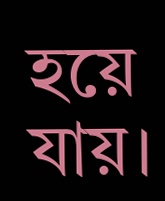হয়ে যায়।